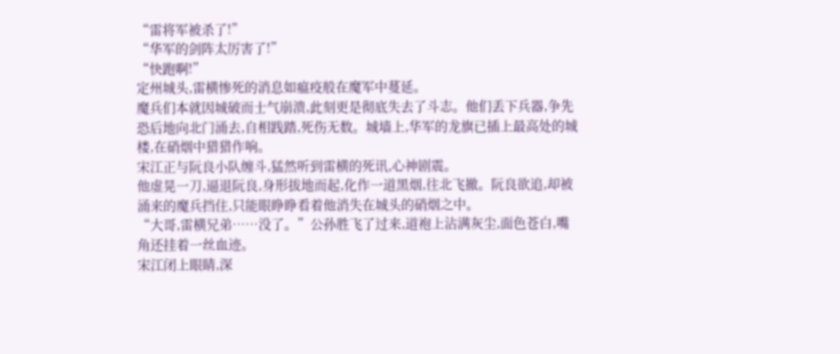“雷将军被杀了!”
“华军的剑阵太厉害了!”
“快跑啊!”
定州城头,雷横惨死的消息如瘟疫般在魔军中蔓延。
魔兵们本就因城破而士气崩溃,此刻更是彻底失去了斗志。他们丢下兵器,争先恐后地向北门涌去,自相践踏,死伤无数。城墙上,华军的龙旗已插上最高处的城楼,在硝烟中猎猎作响。
宋江正与阮良小队缠斗,猛然听到雷横的死讯,心神剧震。
他虚晃一刀,逼退阮良,身形拔地而起,化作一道黑烟,往北飞撤。阮良欲追,却被涌来的魔兵挡住,只能眼睁睁看着他消失在城头的硝烟之中。
“大哥,雷横兄弟……没了。”公孙胜飞了过来,道袍上沾满灰尘,面色苍白,嘴角还挂着一丝血迹。
宋江闭上眼睛,深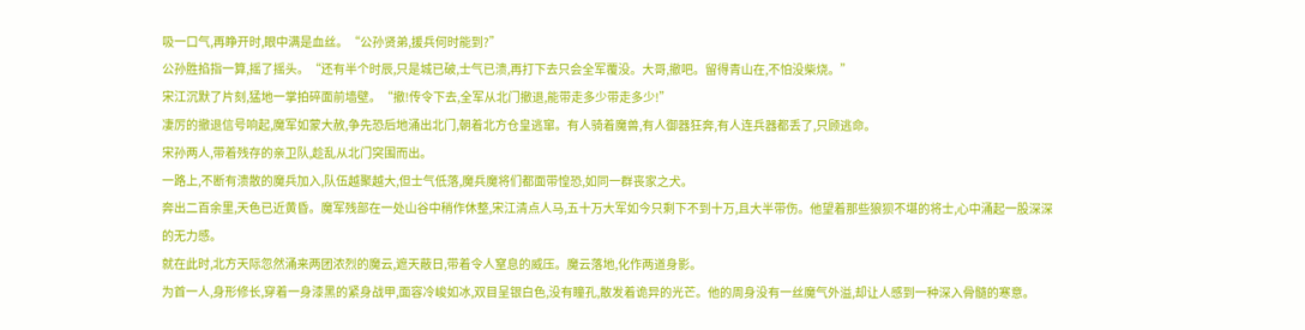吸一口气,再睁开时,眼中满是血丝。“公孙贤弟,援兵何时能到?”
公孙胜掐指一算,摇了摇头。“还有半个时辰,只是城已破,士气已溃,再打下去只会全军覆没。大哥,撤吧。留得青山在,不怕没柴烧。”
宋江沉默了片刻,猛地一掌拍碎面前墙壁。“撤!传令下去,全军从北门撤退,能带走多少带走多少!”
凄厉的撤退信号响起,魔军如蒙大赦,争先恐后地涌出北门,朝着北方仓皇逃窜。有人骑着魔兽,有人御器狂奔,有人连兵器都丢了,只顾逃命。
宋孙两人,带着残存的亲卫队,趁乱从北门突围而出。
一路上,不断有溃散的魔兵加入,队伍越聚越大,但士气低落,魔兵魔将们都面带惶恐,如同一群丧家之犬。
奔出二百余里,天色已近黄昏。魔军残部在一处山谷中稍作休整,宋江清点人马,五十万大军如今只剩下不到十万,且大半带伤。他望着那些狼狈不堪的将士,心中涌起一股深深的无力感。
就在此时,北方天际忽然涌来两团浓烈的魔云,遮天蔽日,带着令人窒息的威压。魔云落地,化作两道身影。
为首一人,身形修长,穿着一身漆黑的紧身战甲,面容冷峻如冰,双目呈银白色,没有瞳孔,散发着诡异的光芒。他的周身没有一丝魔气外溢,却让人感到一种深入骨髓的寒意。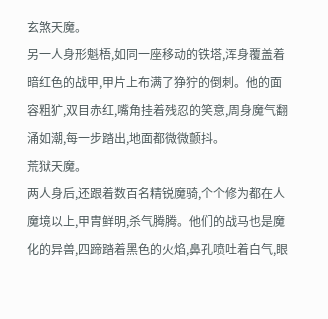玄煞天魔。
另一人身形魁梧,如同一座移动的铁塔,浑身覆盖着暗红色的战甲,甲片上布满了狰狞的倒刺。他的面容粗犷,双目赤红,嘴角挂着残忍的笑意,周身魔气翻涌如潮,每一步踏出,地面都微微颤抖。
荒狱天魔。
两人身后,还跟着数百名精锐魔骑,个个修为都在人魔境以上,甲胄鲜明,杀气腾腾。他们的战马也是魔化的异兽,四蹄踏着黑色的火焰,鼻孔喷吐着白气,眼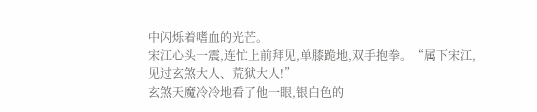中闪烁着嗜血的光芒。
宋江心头一震,连忙上前拜见,单膝跪地,双手抱拳。“属下宋江,见过玄煞大人、荒狱大人!”
玄煞天魔冷冷地看了他一眼,银白色的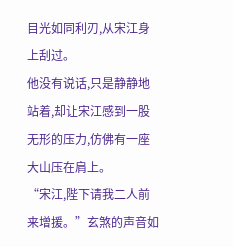目光如同利刃,从宋江身上刮过。
他没有说话,只是静静地站着,却让宋江感到一股无形的压力,仿佛有一座大山压在肩上。
“宋江,陛下请我二人前来增援。”玄煞的声音如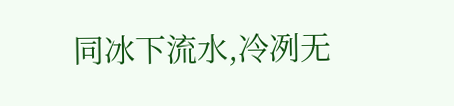同冰下流水,冷冽无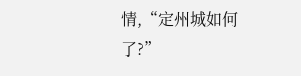情,“定州城如何了?”